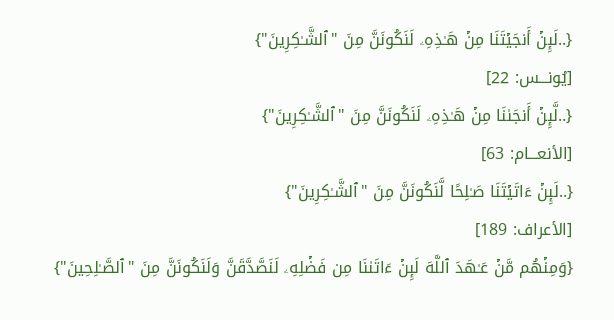{..لَىِٕنۡ أَنجَیۡتَنَا مِنۡ هَـٰذِهِۦ لَنَكُونَنَّ مِنَ "ٱلشَّـٰكِرِینَ"}
[يُونـــس: 22]
{..لَّىِٕنۡ أَنجَىٰنَا مِنۡ هَـٰذِهِۦ لَنَكُونَنَّ مِنَ "ٱلشَّـٰكِرِینَ"}
[الأنعـــام: 63]
{..لَىِٕنۡ ءَاتَیۡتَنَا صَـٰلِحًا لَّنَكُونَنَّ مِنَ "ٱلشَّـٰكِرِینَ"}
[الأعراف: 189]
{وَمِنۡهُم مَّنۡ عَـٰهَدَ ٱللَّهَ لَىِٕنۡ ءَاتَىٰنَا مِن فَضۡلِهِۦ لَنَصَّدَّقَنَّ وَلَنَكُونَنَّ مِنَ "ٱلصَّـٰلِحِینَ"}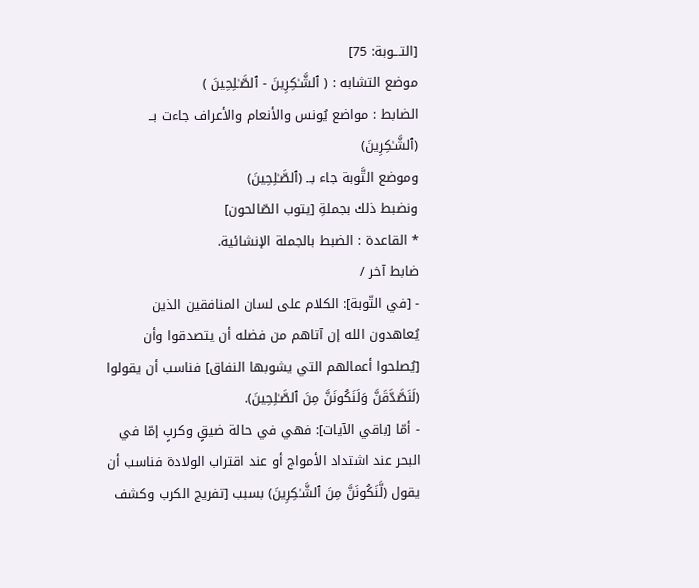[التـــوبة: 75]
موضع التشابه : ( ٱلشَّـٰكِرِینَ - ٱلصَّـٰلِحِینَ )
الضابط : مواضع يُونس والأنعام والأعراف جاءت بــ (ٱلشَّـٰكِرِینَ)
وموضع التَّوبة جاء بــ (ٱلصَّـٰلِحِینَ)
ونضبط ذلك بجملةِ [يتوب الصّالحون]
* القاعدة : الضبط بالجملة الإنشائية.
ضابط آخر /
- [في التّوبة]: الكلام على لسان المنافقين الذين يُعاهدون الله إن آتاهم من فضله أن يتصدقوا وأن [يُصلحوا أعمالهم التي يشوبها النفاق] فناسب أن يقولوا (لَنَصَّدَّقَنَّ وَلَنَكُونَنَّ مِنَ ٱلصَّـٰلِحِینَ).
- أمّا [باقي الآيات]: فهي في حالة ضيقٍ وكربٍ إمّا في البحر عند اشتداد الأمواج أو عند اقتراب الولادة فناسب أن يقول (لَّنَكُونَنَّ مِنَ ٱلشَّـٰكِرِینَ) بسبب [تفريج الكرب وكشف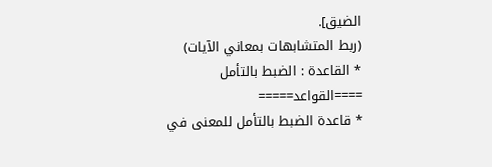الضيق].
(ربط المتشابهات بمعاني الآيات)
* القاعدة : الضبط بالتأمل
====القواعد=====
* قاعدة الضبط بالتأمل للمعنى في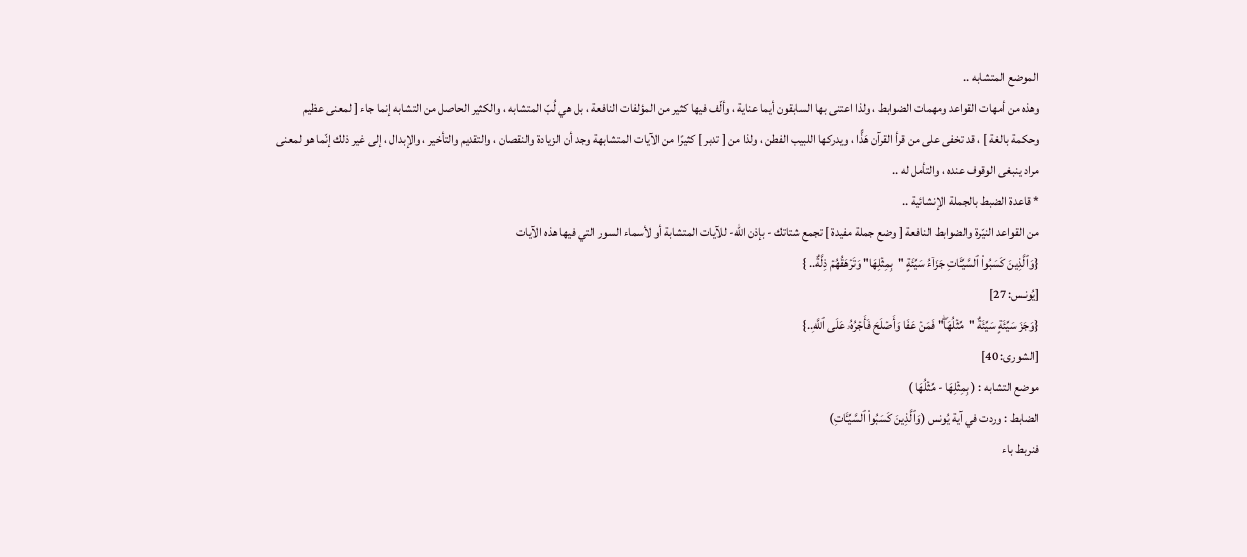الموضع المتشابه ..
وهذه من أمهات القواعد ومهمات الضوابط ، ولذا اعتنى بها السابقون أيما عناية ، وألّف فيها كثير من المؤلفات النافعة ، بل هي لُبّ المتشابه ، والكثير الحاصل من التشابه إنما جاء [ لمعنى عظيم وحكمة بالغة ] ، قد تخفى على من قرأ القرآن هَذًّا ، ويدركها اللبيب الفطن ، ولذا من [ تدبر ] كثيرًا من الآيات المتشابهة وجد أن الزيادة والنقصان ، والتقديم والتأخير ، والإبدال ، إلى غير ذلك إنّما هو لمعنى مراد ينبغى الوقوف عنده ، والتأمل له ..
* قاعدة الضبط بالجملة الإنشائية ..
من القواعد النيّرة والضوابط النافعة [ وضع جملة مفيدة ] تجمع شتاتك - بإذن الله- للآيات المتشابة أو لأسماء السور التي فيها هذه الآيات
{وَٱلَّذِینَ كَسَبُوا۟ ٱلسَّیِّـَٔاتِ جَزَاۤءُ سَیِّئَةٍ "بِمِثۡلِهَا" وَتَرۡهَقُهُمۡ ذِلَّةٌ.. }
[يُونـس: 27]
{وَجَزَ سَیِّئَةٍ سَیِّئَةٌ "مِّثۡلُهَاۖ" فَمَنۡ عَفَا وَأَصۡلَحَ فَأَجۡرُهُۥ عَلَى ٱللَّهِ..}
[الشورى: 40]
موضع التشابه : ( بِمِثۡلِهَا - مِّثۡلُهَا )
الضابط : وردت في آية يُونس (وَٱلَّذِینَ كَسَبُوا۟ ٱلسَّیِّـَٔاتِ)
فنربط باء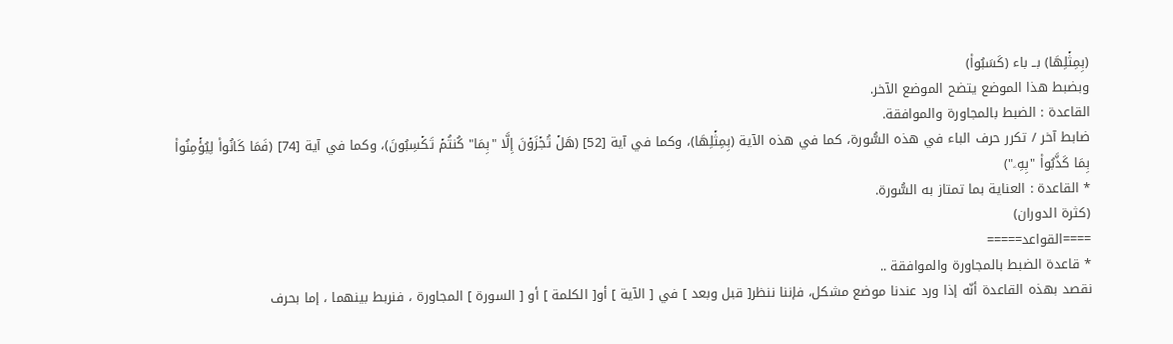(بِمِثۡلِهَا) بــ باء (كَسَبُوا۟)
وبضبط هذا الموضع يتضح الموضع الآخر.
القاعدة : الضبط بالمجاورة والموافقة.
ضابط آخر / تكرر حرف الباء في هذه السُّورة، كما في هذه الآية (بِمِثۡلِهَا)، وكما في آية [52] (هَلۡ تُجۡزَوۡنَ إِلَّا "بِمَا" كُنتُمۡ تَكۡسِبُونَ)، وكما في آية [74] (فَمَا كَانُوا۟ لِیُؤۡمِنُوا۟ بِمَا كَذَّبُوا۟ "بِهِۦ")
* القاعدة : العناية بما تمتاز به السُّورة.
(كثرة الدوران)
====القواعد=====
* قاعدة الضبط بالمجاورة والموافقة ..
نقصد بهذه القاعدة أنّه إذا ورد عندنا موضع مشكل، فإننا ننظر[ قبل وبعد ] في [ الآية ] أو[ الكلمة ] أو [ السورة ] المجاورة ، فنربط بينهما ، إما بحرف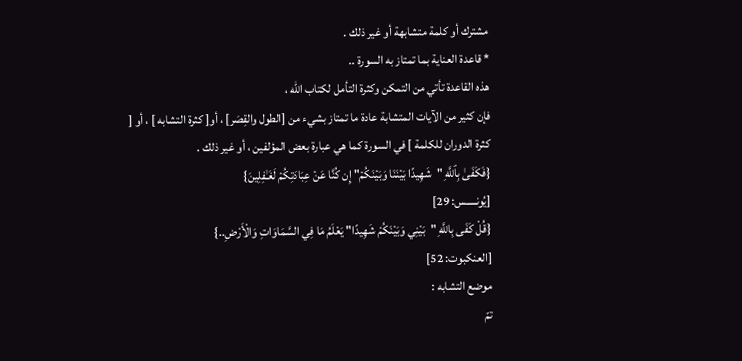مشترك أو كلمة متشابهة أو غير ذلك .
* قاعدة العناية بما تمتاز به السورة ..
هذه القاعدة تأتي من التمكن وكثرة التأمل لكتاب الله ،
فإن كثير من الآيات المتشابة عادة ما تمتاز بشيء من [الطول والقِصَر] ، أو[ كثرة التشابه ] ، أو [ كثرة الدوران للكلمة ] في السورة كما هي عبارة بعض المؤلفين ، أو غير ذلك .
{فَكَفَىٰ بِٱللَّهِ "شَهِیدًا بَیۡنَنَا وَبَیۡنَكُمۡ" إِن كُنَّا عَنۡ عِبَادَتِكُمۡ لَغَـٰفِلِینَ}
[يُونـــــس: 29]
{قُلْ كَفَى بِاللَّهِ "بَيْنِي وَبَيْنَكُمْ شَهِيدًا" يَعْلَمُ مَا فِي السَّمَاوَاتِ وَالْأَرْضِ..}
[العنكبوت: 52]
موضع التشابه :
تمّ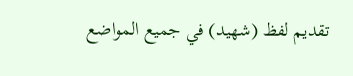تقديم لفظ (شهيد) في جميع المواضع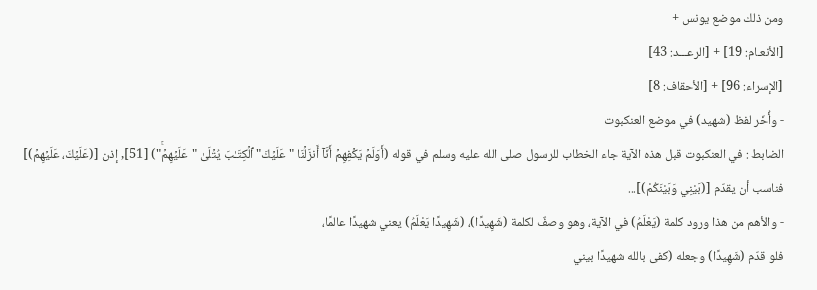ومن ذلك موضع يونس +
[الأنعـام: 19] + [الرعـــد: 43]
[الإسراء: 96] + [الأحقاف: 8]
- وأُخّر لفظ (شهيد) في موضع العنكبوت
الضابط : في العنكبوت قبل هذه الآية جاء الخطاب للرسول صلى الله عليه وسلم في قوله (أَوَلَمۡ یَكۡفِهِمۡ أَنَّاۤ أَنزَلۡنَا "عَلَیۡكَ" ٱلۡكِتَـٰبَ یُتۡلَىٰ "عَلَیۡهِمۡۚ") [51], إذن [(عَلَیۡكَ، عَلَیۡهِمۡ)] فناسب أن يقدّم [(بَيْنِي وَبَيْنَكُمْ)]...
- والأهم من هذا ورود كلمة (يَعْلَمُ) في الآية، وهو وصفٌ لكلمة (شَهِيدًا)، (شَهِيدًا يَعْلَمُ) يعني شهيدًا عالمًا،
فلو قدّم (شَهِيدًا) وجعله (كفى بالله شهيدًا بيني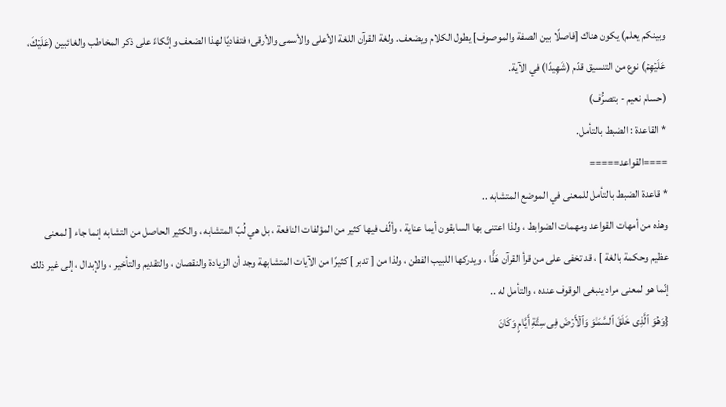وبينكم يعلم) يكون هناك [فاصلًا بين الصفة والموصوف] يطول الكلام ويضعف. ولغة القرآن اللغة الأعلى والأسمى والأرقى؛ فتفاديًا لهذا الضعف وإتّكاءً على ذكر المخاطب والغائبين (عَلَیۡكَ، عَلَیۡهِمۡ) نوع من التنسيق قدّم (شَهِيدًا) في الآية.
(حسام نعيم - بتصرُّف)
* القاعدة : الضبط بالتأمل.
====القواعد=====
* قاعدة الضبط بالتأمل للمعنى في الموضع المتشابه ..
وهذه من أمهات القواعد ومهمات الضوابط ، ولذا اعتنى بها السابقون أيما عناية ، وألّف فيها كثير من المؤلفات النافعة ، بل هي لُبّ المتشابه ، والكثير الحاصل من التشابه إنما جاء [ لمعنى عظيم وحكمة بالغة ] ، قد تخفى على من قرأ القرآن هَذًّا ، ويدركها اللبيب الفطن ، ولذا من [ تدبر ] كثيرًا من الآيات المتشابهة وجد أن الزيادة والنقصان ، والتقديم والتأخير ، والإبدال ، إلى غير ذلك إنّما هو لمعنى مراد ينبغى الوقوف عنده ، والتأمل له ..
{وَهُوَ ٱلَّذِی خَلَقَ ٱلسَّمَـٰوَ وَٱلۡأَرۡضَ فِی سِتَّةِ أَیَّامٍ وَكَانَ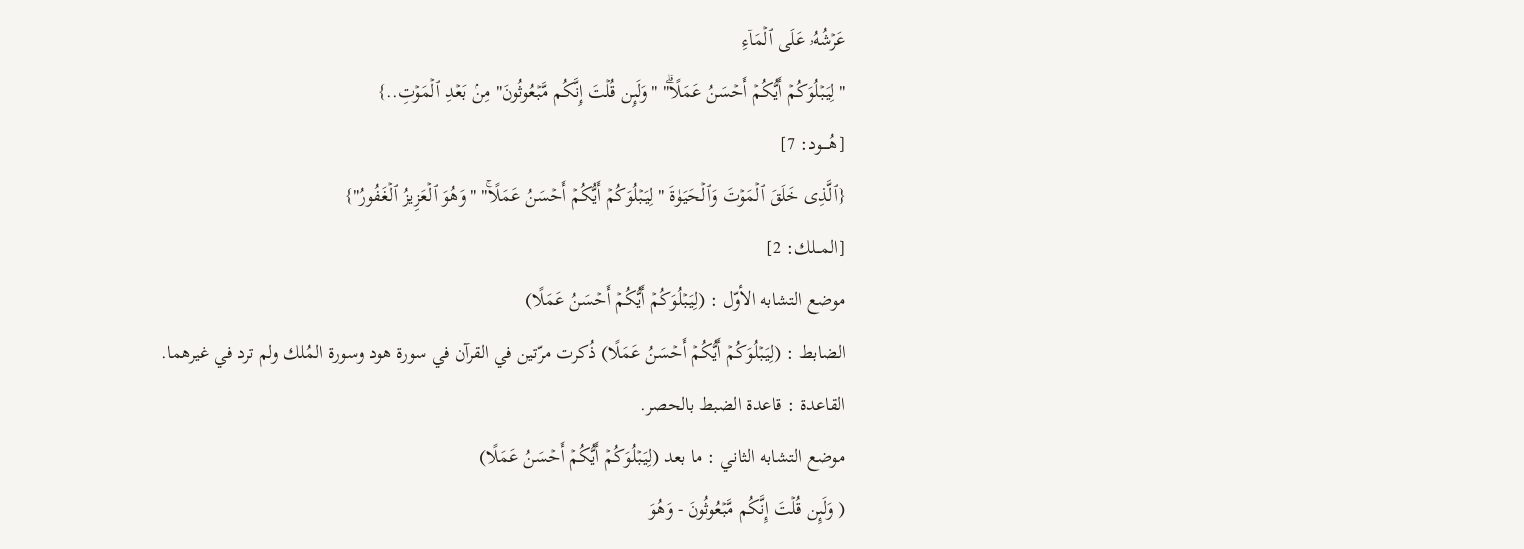عَرۡشُهُۥ عَلَى ٱلۡمَاۤءِ
"لِیَبۡلُوَكُمۡ أَیُّكُمۡ أَحۡسَنُ عَمَلًاۗ" "وَلَىِٕن قُلۡتَ إِنَّكُم مَّبۡعُوثُونَ" مِنۢ بَعۡدِ ٱلۡمَوۡتِ..}
[هُــــود: 7]
{ٱلَّذِی خَلَقَ ٱلۡمَوۡتَ وَٱلۡحَیَوٰةَ "لِیَبۡلُوَكُمۡ أَیُّكُمۡ أَحۡسَنُ عَمَلًاۚ" "وَهُوَ ٱلۡعَزِیزُ ٱلۡغَفُورُ"}
[المــلك: 2]
موضع التشابه الأوّل : (لِیَبۡلُوَكُمۡ أَیُّكُمۡ أَحۡسَنُ عَمَلًا)
الضابط : (لِیَبۡلُوَكُمۡ أَیُّكُمۡ أَحۡسَنُ عَمَلًا) ذُكرت مرّتين في القرآن في سورة هود وسورة المُلك ولم ترد في غيرهما.
القاعدة : قاعدة الضبط بالحصر.
موضع التشابه الثاني : ما بعد (لِیَبۡلُوَكُمۡ أَیُّكُمۡ أَحۡسَنُ عَمَلًا)
( وَلَىِٕن قُلۡتَ إِنَّكُم مَّبۡعُوثُونَ - وَهُوَ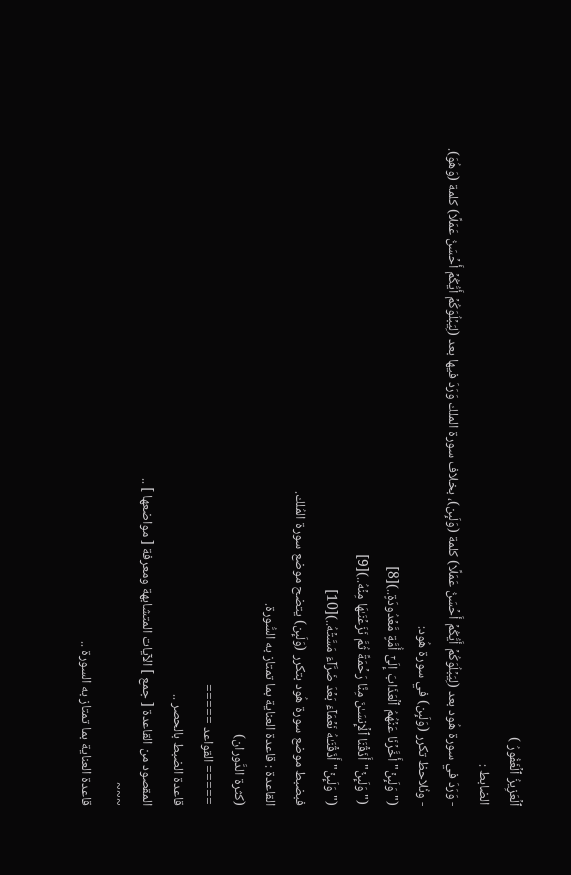ٱلۡعَزِیزُ ٱلۡغَفُورُ )
الضابط :
- وَرَدَ في سورة هُود بعد (لِیَبۡلُوَكُمۡ أَیُّكُمۡ أَحۡسَنُ عَمَلًا) كلمة (وَلَىِٕن)، بخلاف سورة الملك وَرَدَ فيها بعد (لِیَبۡلُوَكُمۡ أَیُّكُمۡ أَحۡسَنُ عَمَلًا) كلمة (وَهُوَ).
- ونُلاحظ تكرر (وَلَىِٕن) في سورة هُود:
("وَلَىِٕنۡ" أَخَّرۡنَا عَنۡهُمُ ٱلۡعَذَابَ إِلَىٰۤ أُمَّةٍ مَّعۡدُودَةٍ..)[8]
("وَلَىِٕنۡ" أَذَقۡنَا ٱلۡإِنسَـٰنَ مِنَّا رَحۡمَةً ثُمَّ نَزَعۡنَـٰهَا مِنۡهُ..)[9]
("وَلَىِٕنۡ" أَذَقۡنَـٰهُ نَعۡمَاۤءَ بَعۡدَ ضَرَّاۤءَ مَسَّتۡهُ..)[10]
فبضبط موضع سورة هُود بتكرر (وَلَىِٕن) يتضح موضع سورة المُلك.
القاعدة : قاعدة العناية بما تمتاز به السُّورة.
(كثرة الدَّوران)
===== القواعد =====
قاعدة الضبط بالحصر ..
المقصود من القاعدة [ جمع ] الآيات المتشابهة ومعرفة [ مواضعها ] ..
~~~
قاعدة العناية بما تمتاز به السورة ..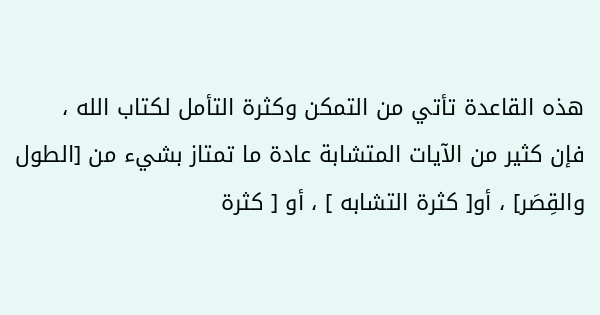هذه القاعدة تأتي من التمكن وكثرة التأمل لكتاب الله ،
فإن كثير من الآيات المتشابة عادة ما تمتاز بشيء من [الطول والقِصَر] ، أو[ كثرة التشابه ] ، أو [ كثرة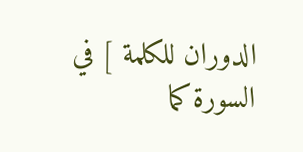الدوران للكلمة ] في السورة كما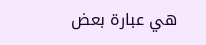هي عبارة بعض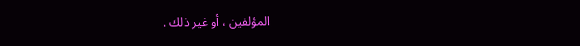المؤلفين ، أو غير ذلك .